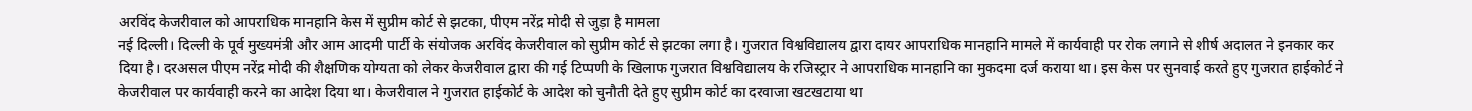अरविंद केजरीवाल को आपराधिक मानहानि केस में सुप्रीम कोर्ट से झटका, पीएम नरेंद्र मोदी से जुड़ा है मामला
नई दिल्ली। दिल्ली के पूर्व मुख्यमंत्री और आम आदमी पार्टी के संयोजक अरविंद केजरीवाल को सुप्रीम कोर्ट से झटका लगा है। गुजरात विश्वविद्यालय द्वारा दायर आपराधिक मानहानि मामले में कार्यवाही पर रोक लगाने से शीर्ष अदालत ने इनकार कर दिया है। दरअसल पीएम नरेंद्र मोदी की शैक्षणिक योग्यता को लेकर केजरीवाल द्वारा की गई टिप्पणी के खिलाफ गुजरात विश्वविद्यालय के रजिस्ट्रार ने आपराधिक मानहानि का मुकदमा दर्ज कराया था। इस केस पर सुनवाई करते हुए गुजरात हाईकोर्ट ने केजरीवाल पर कार्यवाही करने का आदेश दिया था। केजरीवाल ने गुजरात हाईकोर्ट के आदेश को चुनौती देते हुए सुप्रीम कोर्ट का दरवाजा खटखटाया था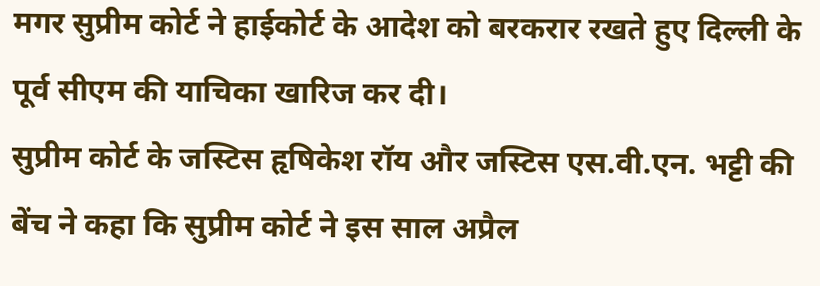मगर सुप्रीम कोर्ट ने हाईकोर्ट के आदेश को बरकरार रखते हुए दिल्ली के पूर्व सीएम की याचिका खारिज कर दी।
सुप्रीम कोर्ट के जस्टिस हृषिकेश रॉय और जस्टिस एस.वी.एन. भट्टी की बेंच ने कहा कि सुप्रीम कोर्ट ने इस साल अप्रैल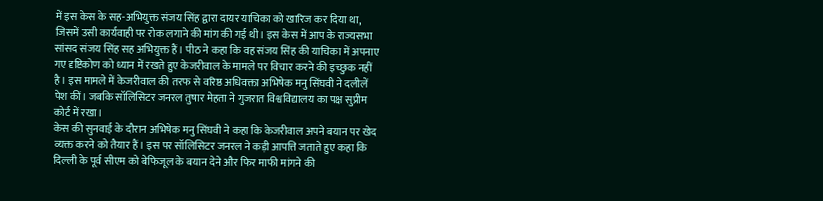में इस केस के सह-अभियुक्त संजय सिंह द्वारा दायर याचिका को खारिज कर दिया था, जिसमें उसी कार्यवाही पर रोक लगाने की मांग की गई थी। इस केस में आप के राज्यसभा सांसद संजय सिंह सह अभियुक्त हैं। पीठ ने कहा कि वह संजय सिंह की याचिका में अपनाए गए दृष्टिकोण को ध्यान में रखते हुए केजरीवाल के मामले पर विचार करने की इच्छुक नहीं है। इस मामले में केजरीवाल की तरफ से वरिष्ठ अधिवक्ता अभिषेक मनु सिंघवी ने दलीलें पेश कीं। जबकि सॉलिसिटर जनरल तुषार मेहता ने गुजरात विश्वविद्यालय का पक्ष सुप्रीम कोर्ट में रखा।
केस की सुनवाई के दौरान अभिषेक मनु सिंघवी ने कहा कि केजरीवाल अपने बयान पर खेद व्यक्त करने को तैयार हैं। इस पर सॉलिसिटर जनरल ने कड़ी आपत्ति जताते हुए कहा कि दिल्ली के पूर्व सीएम को बेफिजूल के बयान देने और फिर माफी मांगने की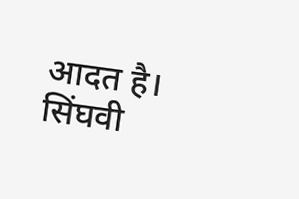आदत है। सिंघवी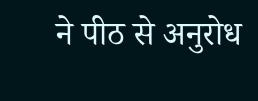ने पीठ से अनुरोध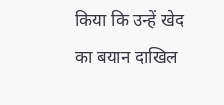किया कि उन्हें खेद का बयान दाखिल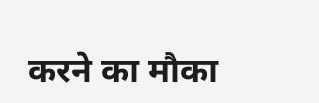करने का मौका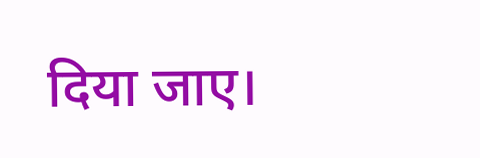दिया जाए।